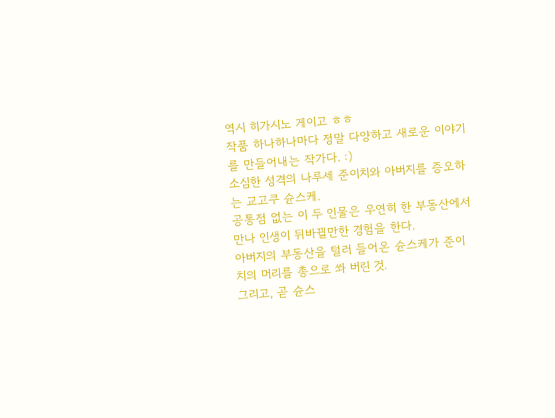역시 히가시노 게이고 ㅎㅎ
작품 하나하나마다 정말 다양하고 새로운 이야기를 만들어내는 작가다. :)
소심한 성격의 나루세 준이치와 아버지를 증오하는 교고쿠 슌스케.
공통점 없는 이 두 인물은 우연히 한 부동산에서 만나 인생이 뒤바뀔만한 경험을 한다.
아버지의 부동산을 털러 들어온 슌스케가 준이치의 머리를 총으로 쏴 버린 것.
그리고, 곧 슌스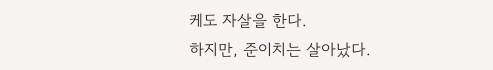케도 자살을 한다.
하지만, 준이치는 살아났다.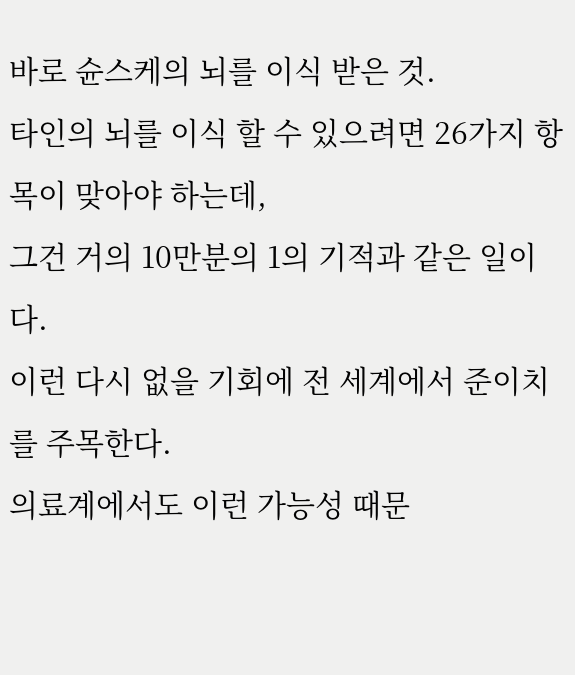바로 슌스케의 뇌를 이식 받은 것.
타인의 뇌를 이식 할 수 있으려면 26가지 항목이 맞아야 하는데,
그건 거의 10만분의 1의 기적과 같은 일이다.
이런 다시 없을 기회에 전 세계에서 준이치를 주목한다.
의료계에서도 이런 가능성 때문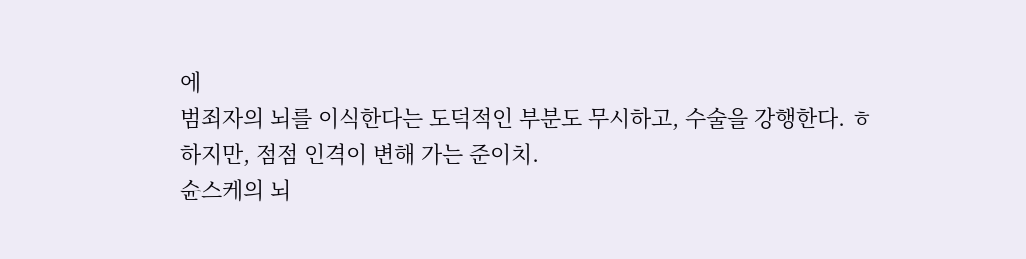에
범죄자의 뇌를 이식한다는 도덕적인 부분도 무시하고, 수술을 강행한다. ㅎ
하지만, 점점 인격이 변해 가는 준이치.
슌스케의 뇌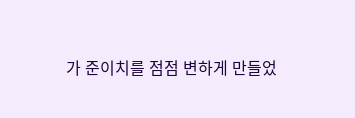가 준이치를 점점 변하게 만들었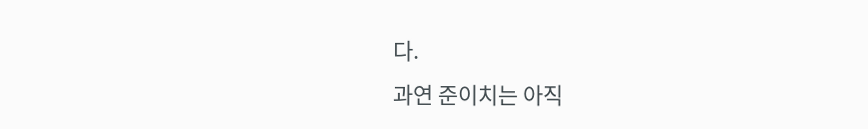다.
과연 준이치는 아직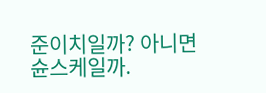준이치일까? 아니면 슌스케일까.